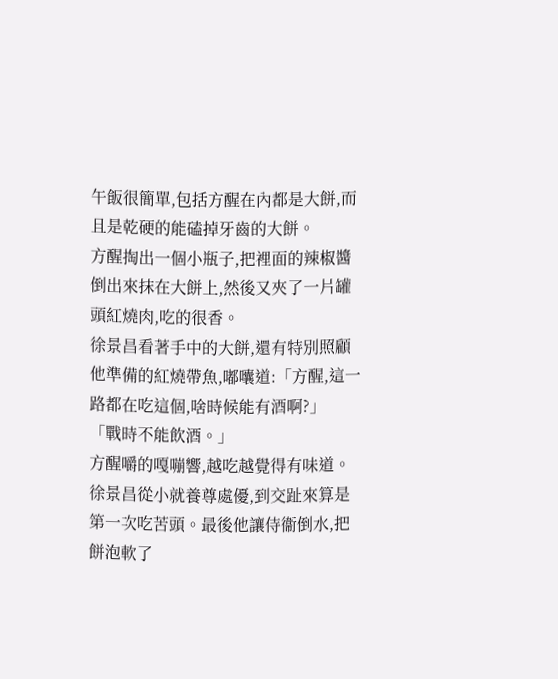午飯很簡單,包括方醒在內都是大餅,而且是乾硬的能磕掉牙齒的大餅。
方醒掏出一個小瓶子,把裡面的辣椒醬倒出來抹在大餅上,然後又夾了一片罐頭紅燒肉,吃的很香。
徐景昌看著手中的大餅,還有特別照顧他準備的紅燒帶魚,嘟囔道:「方醒,這一路都在吃這個,啥時候能有酒啊?」
「戰時不能飲酒。」
方醒嚼的嘎嘣響,越吃越覺得有味道。
徐景昌從小就養尊處優,到交趾來算是第一次吃苦頭。最後他讓侍衞倒水,把餅泡軟了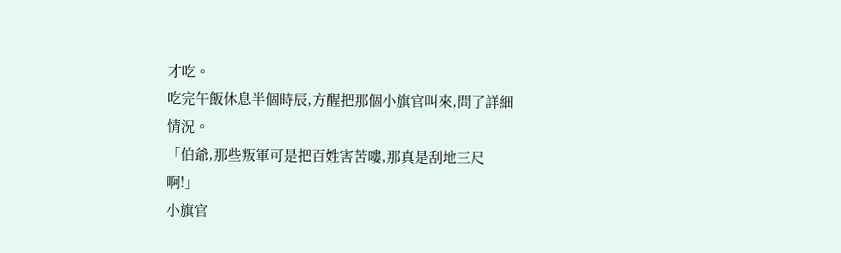才吃。
吃完午飯休息半個時辰,方醒把那個小旗官叫來,問了詳細情況。
「伯爺,那些叛軍可是把百姓害苦嘍,那真是刮地三尺啊!」
小旗官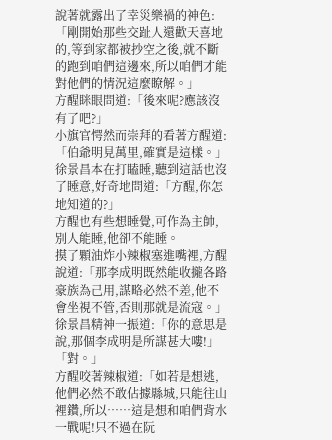說著就露出了幸災樂禍的神色:「剛開始那些交趾人還歡天喜地的,等到家都被抄空之後,就不斷的跑到咱們這邊來,所以咱們才能對他們的情況這麼瞭解。」
方醒眯眼問道:「後來呢?應該沒有了吧?」
小旗官愕然而崇拜的看著方醒道:「伯爺明見萬里,確實是這樣。」
徐景昌本在打瞌睡,聽到這話也沒了睡意,好奇地問道:「方醒,你怎地知道的?」
方醒也有些想睡覺,可作為主帥,別人能睡,他卻不能睡。
摸了顆油炸小辣椒塞進嘴裡,方醒說道:「那李成明既然能收攏各路豪族為己用,謀略必然不差,他不會坐視不管,否則那就是流寇。」
徐景昌精神一振道:「你的意思是說,那個李成明是所謀甚大嘍!」
「對。」
方醒咬著辣椒道:「如若是想逃,他們必然不敢佔據縣城,只能往山裡鑽,所以……這是想和咱們背水一戰呢!只不過在阮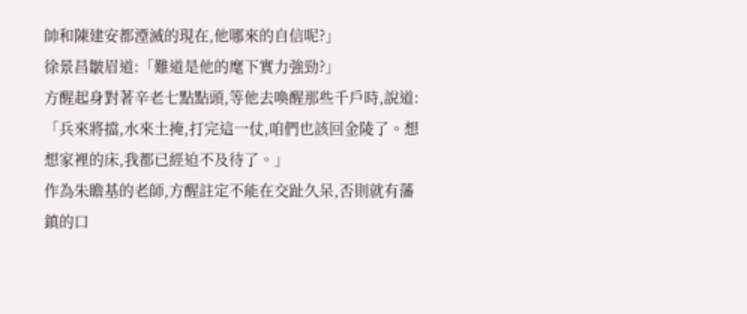帥和陳建安都湮滅的現在,他哪來的自信呢?」
徐景昌皺眉道:「難道是他的麾下實力強勁?」
方醒起身對著辛老七點點頭,等他去喚醒那些千戶時,說道:「兵來將擋,水來土掩,打完這一仗,咱們也該回金陵了。想想家裡的床,我都已經迫不及待了。」
作為朱瞻基的老師,方醒註定不能在交趾久呆,否則就有藩鎮的口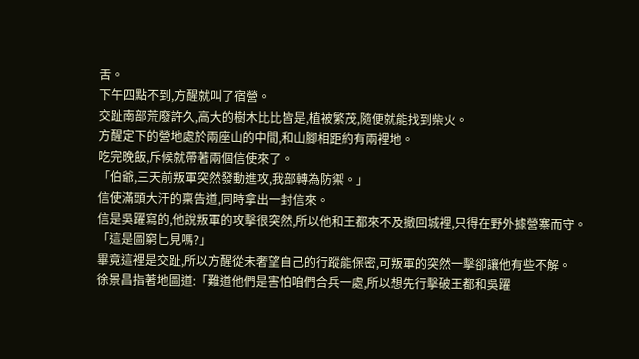舌。
下午四點不到,方醒就叫了宿營。
交趾南部荒廢許久,高大的樹木比比皆是,植被繁茂,隨便就能找到柴火。
方醒定下的營地處於兩座山的中間,和山腳相距約有兩裡地。
吃完晚飯,斥候就帶著兩個信使來了。
「伯爺,三天前叛軍突然發動進攻,我部轉為防禦。」
信使滿頭大汗的稟告道,同時拿出一封信來。
信是吳躍寫的,他說叛軍的攻擊很突然,所以他和王都來不及撤回城裡,只得在野外據營寨而守。
「這是圖窮匕見嗎?」
畢竟這裡是交趾,所以方醒從未奢望自己的行蹤能保密,可叛軍的突然一擊卻讓他有些不解。
徐景昌指著地圖道:「難道他們是害怕咱們合兵一處,所以想先行擊破王都和吳躍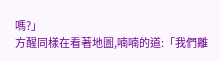嗎?」
方醒同樣在看著地圖,喃喃的道:「我們離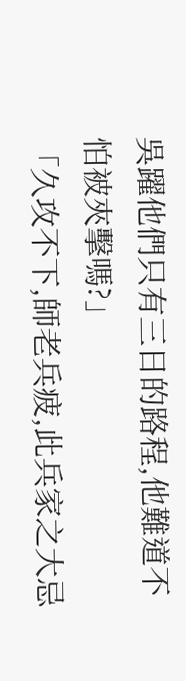吳躍他們只有三日的路程,他難道不怕被夾擊嗎?」
「久攻不下,師老兵疲,此兵家之大忌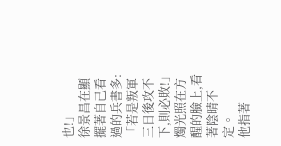也!」
徐景昌在顯擺著自己看過的兵書多:「若是叛軍三日後攻不下,則必敗!」
燭光照在方醒的臉上,看著陰晴不定。
他指著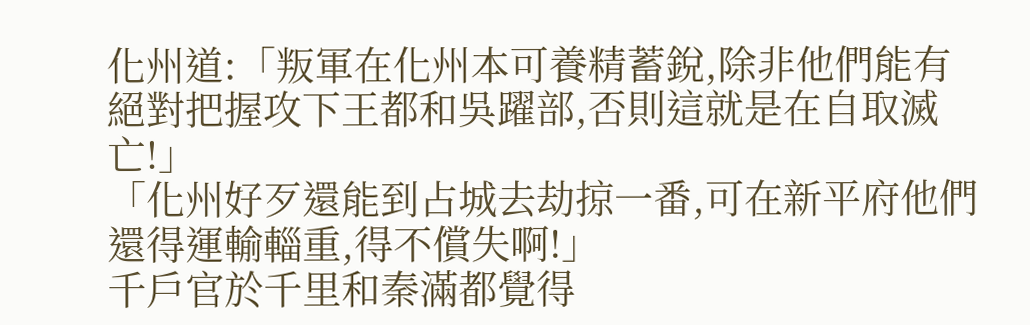化州道:「叛軍在化州本可養精蓄銳,除非他們能有絕對把握攻下王都和吳躍部,否則這就是在自取滅亡!」
「化州好歹還能到占城去劫掠一番,可在新平府他們還得運輸輜重,得不償失啊!」
千戶官於千里和秦滿都覺得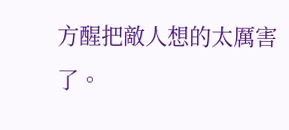方醒把敵人想的太厲害了。